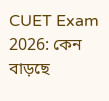CUET Exam 2026: কেন বাড়ছে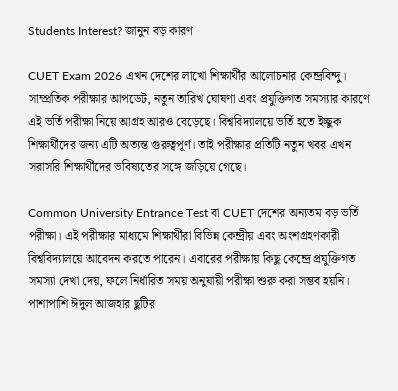Students Interest? জানুন বড় কারণ

CUET Exam 2026 এখন দেশের লাখো শিক্ষার্থীর আলোচনার কেন্দ্রবিন্দু। সাম্প্রতিক পরীক্ষার আপডেট, নতুন তারিখ ঘোষণা এবং প্রযুক্তিগত সমস্যার কারণে এই ভর্তি পরীক্ষা নিয়ে আগ্রহ আরও বেড়েছে। বিশ্ববিদ্যালয়ে ভর্তি হতে ইচ্ছুক শিক্ষার্থীদের জন্য এটি অত্যন্ত গুরুত্বপূর্ণ। তাই পরীক্ষার প্রতিটি নতুন খবর এখন সরাসরি শিক্ষার্থীদের ভবিষ্যতের সঙ্গে জড়িয়ে গেছে।

Common University Entrance Test বা CUET দেশের অন্যতম বড় ভর্তি পরীক্ষা। এই পরীক্ষার মাধ্যমে শিক্ষার্থীরা বিভিন্ন কেন্দ্রীয় এবং অংশগ্রহণকারী বিশ্ববিদ্যালয়ে আবেদন করতে পারেন। এবারের পরীক্ষায় কিছু কেন্দ্রে প্রযুক্তিগত সমস্যা দেখা দেয়, ফলে নির্ধারিত সময় অনুযায়ী পরীক্ষা শুরু করা সম্ভব হয়নি। পাশাপাশি ঈদুল আজহার ছুটির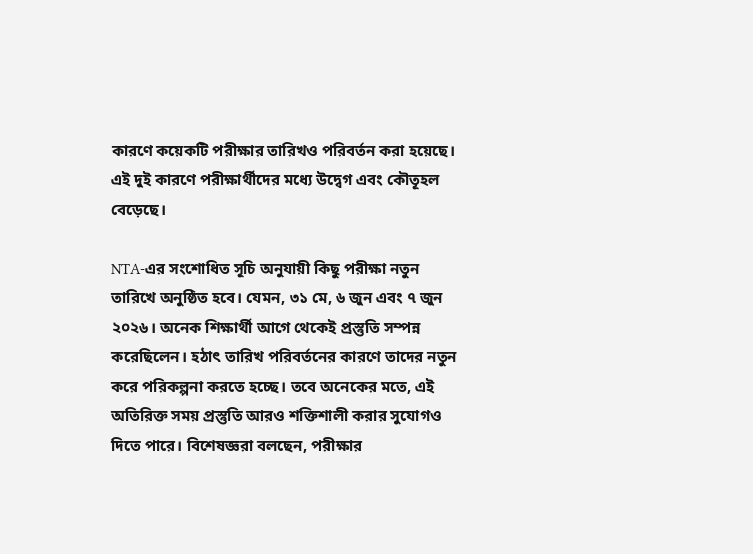কারণে কয়েকটি পরীক্ষার তারিখও পরিবর্তন করা হয়েছে। এই দুই কারণে পরীক্ষার্থীদের মধ্যে উদ্বেগ এবং কৌতূহল বেড়েছে।

NTA-এর সংশোধিত সূচি অনুযায়ী কিছু পরীক্ষা নতুন তারিখে অনুষ্ঠিত হবে। যেমন, ৩১ মে, ৬ জুন এবং ৭ জুন ২০২৬। অনেক শিক্ষার্থী আগে থেকেই প্রস্তুতি সম্পন্ন করেছিলেন। হঠাৎ তারিখ পরিবর্তনের কারণে তাদের নতুন করে পরিকল্পনা করতে হচ্ছে। তবে অনেকের মতে, এই অতিরিক্ত সময় প্রস্তুতি আরও শক্তিশালী করার সুযোগও দিতে পারে। বিশেষজ্ঞরা বলছেন, পরীক্ষার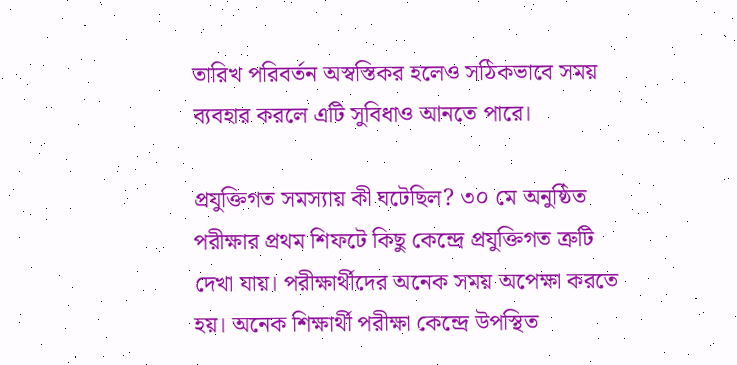তারিখ পরিবর্তন অস্বস্তিকর হলেও সঠিকভাবে সময় ব্যবহার করলে এটি সুবিধাও আনতে পারে।

প্রযুক্তিগত সমস্যায় কী ঘটেছিল? ৩০ মে অনুষ্ঠিত পরীক্ষার প্রথম শিফটে কিছু কেন্দ্রে প্রযুক্তিগত ত্রুটি দেখা যায়। পরীক্ষার্থীদের অনেক সময় অপেক্ষা করতে হয়। অনেক শিক্ষার্থী পরীক্ষা কেন্দ্রে উপস্থিত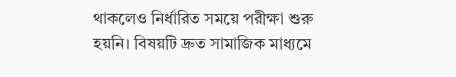থাকলেও নির্ধারিত সময়ে পরীক্ষা শুরু হয়নি। বিষয়টি দ্রুত সামাজিক মাধ্যমে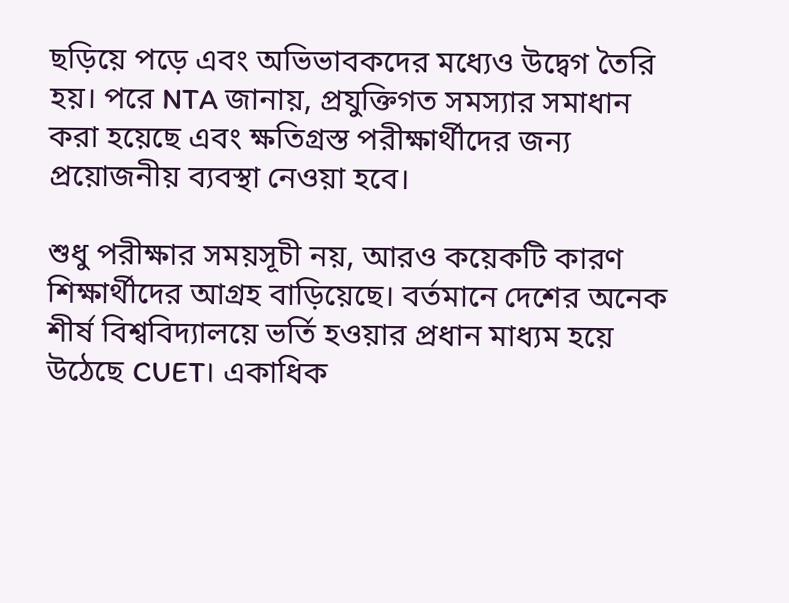ছড়িয়ে পড়ে এবং অভিভাবকদের মধ্যেও উদ্বেগ তৈরি হয়। পরে NTA জানায়, প্রযুক্তিগত সমস্যার সমাধান করা হয়েছে এবং ক্ষতিগ্রস্ত পরীক্ষার্থীদের জন্য প্রয়োজনীয় ব্যবস্থা নেওয়া হবে।

শুধু পরীক্ষার সময়সূচী নয়, আরও কয়েকটি কারণ শিক্ষার্থীদের আগ্রহ বাড়িয়েছে। বর্তমানে দেশের অনেক শীর্ষ বিশ্ববিদ্যালয়ে ভর্তি হওয়ার প্রধান মাধ্যম হয়ে উঠেছে CUET। একাধিক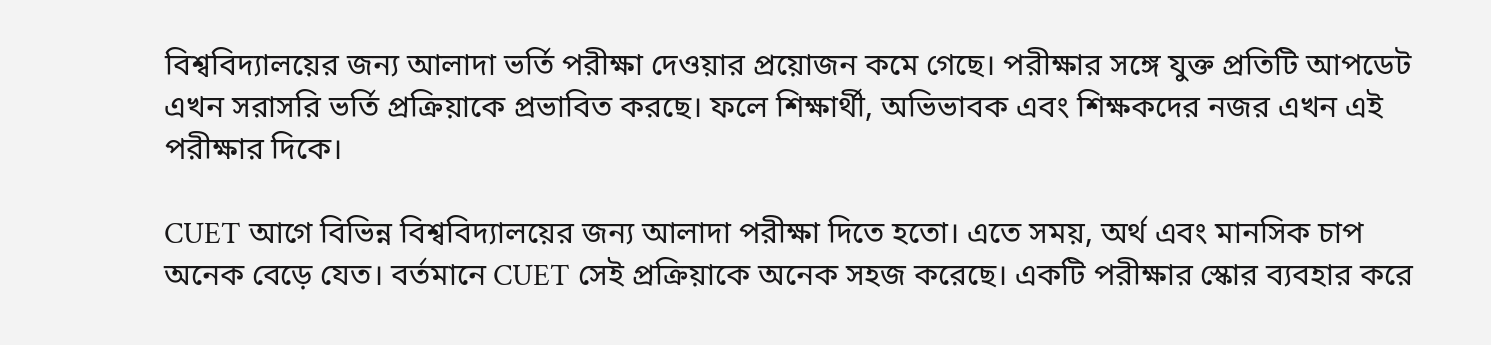বিশ্ববিদ্যালয়ের জন্য আলাদা ভর্তি পরীক্ষা দেওয়ার প্রয়োজন কমে গেছে। পরীক্ষার সঙ্গে যুক্ত প্রতিটি আপডেট এখন সরাসরি ভর্তি প্রক্রিয়াকে প্রভাবিত করছে। ফলে শিক্ষার্থী, অভিভাবক এবং শিক্ষকদের নজর এখন এই পরীক্ষার দিকে।

CUET আগে বিভিন্ন বিশ্ববিদ্যালয়ের জন্য আলাদা পরীক্ষা দিতে হতো। এতে সময়, অর্থ এবং মানসিক চাপ অনেক বেড়ে যেত। বর্তমানে CUET সেই প্রক্রিয়াকে অনেক সহজ করেছে। একটি পরীক্ষার স্কোর ব্যবহার করে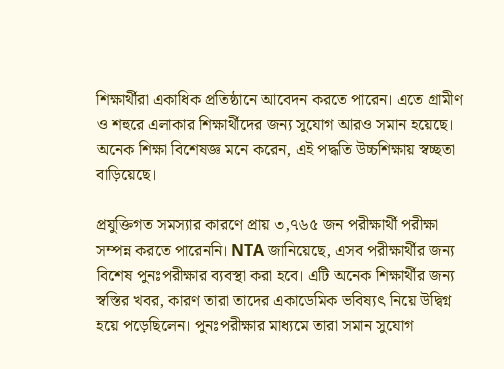শিক্ষার্থীরা একাধিক প্রতিষ্ঠানে আবেদন করতে পারেন। এতে গ্রামীণ ও শহুরে এলাকার শিক্ষার্থীদের জন্য সুযোগ আরও সমান হয়েছে। অনেক শিক্ষা বিশেষজ্ঞ মনে করেন, এই পদ্ধতি উচ্চশিক্ষায় স্বচ্ছতা বাড়িয়েছে।

প্রযুক্তিগত সমস্যার কারণে প্রায় ৩,৭৬৫ জন পরীক্ষার্থী পরীক্ষা সম্পন্ন করতে পারেননি। NTA জানিয়েছে, এসব পরীক্ষার্থীর জন্য বিশেষ পুনঃপরীক্ষার ব্যবস্থা করা হবে। এটি অনেক শিক্ষার্থীর জন্য স্বস্তির খবর, কারণ তারা তাদের একাডেমিক ভবিষ্যৎ নিয়ে উদ্বিগ্ন হয়ে পড়েছিলেন। পুনঃপরীক্ষার মাধ্যমে তারা সমান সুযোগ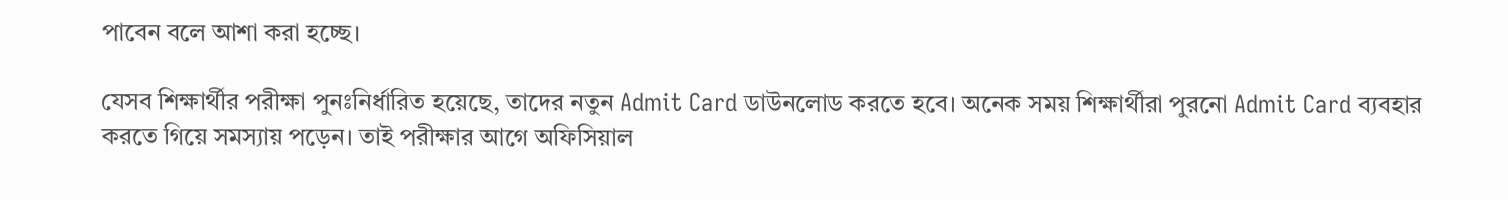পাবেন বলে আশা করা হচ্ছে।

যেসব শিক্ষার্থীর পরীক্ষা পুনঃনির্ধারিত হয়েছে, তাদের নতুন Admit Card ডাউনলোড করতে হবে। অনেক সময় শিক্ষার্থীরা পুরনো Admit Card ব্যবহার করতে গিয়ে সমস্যায় পড়েন। তাই পরীক্ষার আগে অফিসিয়াল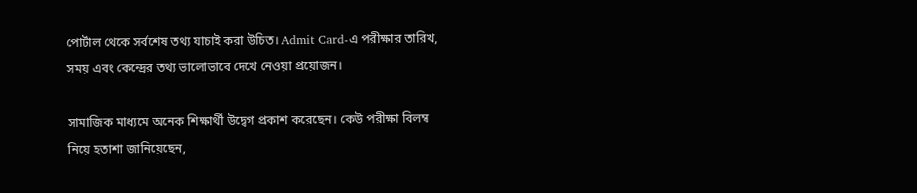পোর্টাল থেকে সর্বশেষ তথ্য যাচাই করা উচিত। Admit Card-এ পরীক্ষার তারিখ, সময় এবং কেন্দ্রের তথ্য ভালোভাবে দেখে নেওয়া প্রয়োজন।

সামাজিক মাধ্যমে অনেক শিক্ষার্থী উদ্বেগ প্রকাশ করেছেন। কেউ পরীক্ষা বিলম্ব নিয়ে হতাশা জানিয়েছেন,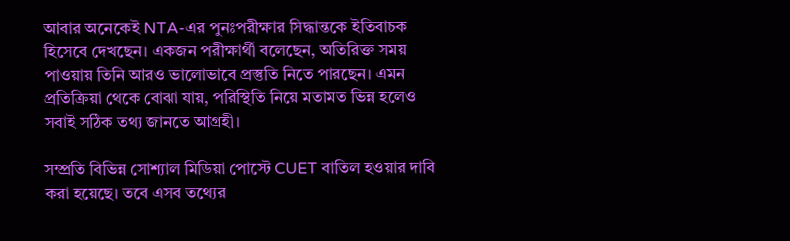আবার অনেকেই NTA-এর পুনঃপরীক্ষার সিদ্ধান্তকে ইতিবাচক হিসেবে দেখছেন। একজন পরীক্ষার্থী বলেছেন, অতিরিক্ত সময় পাওয়ায় তিনি আরও ভালোভাবে প্রস্তুতি নিতে পারছেন। এমন প্রতিক্রিয়া থেকে বোঝা যায়, পরিস্থিতি নিয়ে মতামত ভিন্ন হলেও সবাই সঠিক তথ্য জানতে আগ্রহী।

সম্প্রতি বিভিন্ন সোশ্যাল মিডিয়া পোস্টে CUET বাতিল হওয়ার দাবি করা হয়েছে। তবে এসব তথ্যের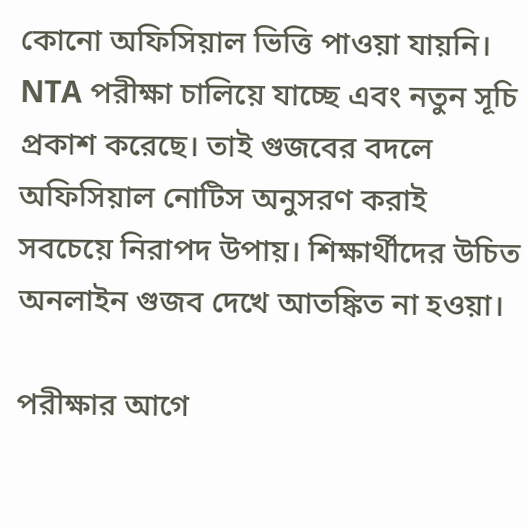কোনো অফিসিয়াল ভিত্তি পাওয়া যায়নি। NTA পরীক্ষা চালিয়ে যাচ্ছে এবং নতুন সূচি প্রকাশ করেছে। তাই গুজবের বদলে অফিসিয়াল নোটিস অনুসরণ করাই সবচেয়ে নিরাপদ উপায়। শিক্ষার্থীদের উচিত অনলাইন গুজব দেখে আতঙ্কিত না হওয়া।

পরীক্ষার আগে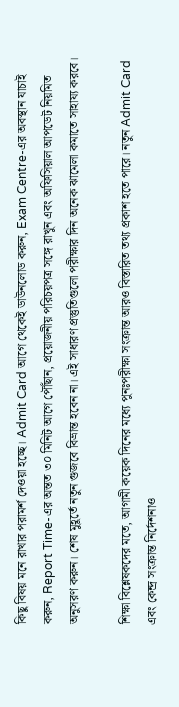কিছু বিষয় মনে রাখার পরামর্শ দেওয়া হচ্ছে। Admit Card আগে থেকেই ডাউনলোড করুন, Exam Centre-এর অবস্থান যাচাই করুন, Report Time-এর অন্তত ৩০ মিনিট আগে পৌঁছান, প্রয়োজনীয় পরিচয়পত্র সঙ্গে রাখুন এবং অফিসিয়াল আপডেট নিয়মিত অনুসরণ করুন। শেষ মুহূর্তে নতুন গুজবে বিভ্রান্ত হবেন না। এই সাধারণ প্রস্তুতিগুলো পরীক্ষার দিন অনেক ঝামেলা কমাতে সাহায্য করবে।

শিক্ষা বিশ্লেষকদের মতে, আগামী কয়েক দিনের মধ্যে পুনঃপরীক্ষা সংক্রান্ত আরও বিস্তারিত তথ্য প্রকাশ হতে পারে। নতুন Admit Card এবং কেন্দ্র সংক্রান্ত নির্দেশনাও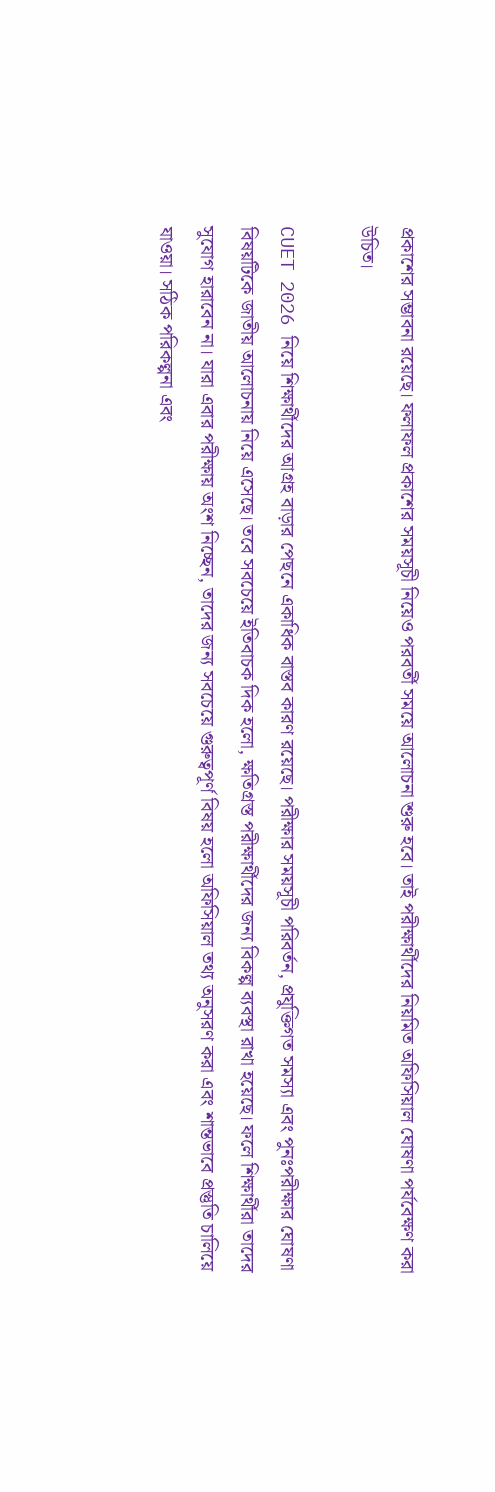প্রকাশের সম্ভাবনা রয়েছে। ফলাফল প্রকাশের সময়সূচী নিয়েও পরবর্তী সময়ে আলোচনা শুরু হবে। তাই পরীক্ষার্থীদের নিয়মিত অফিসিয়াল ঘোষণা পর্যবেক্ষণ করা উচিত।

CUET 2026 নিয়ে শিক্ষার্থীদের আগ্রহ বাড়ার পেছনে একাধিক বাস্তব কারণ রয়েছে। পরীক্ষার সময়সূচী পরিবর্তন, প্রযুক্তিগত সমস্যা এবং পুনঃপরীক্ষার ঘোষণা বিষয়টিকে জাতীয় আলোচনায় নিয়ে এসেছে। তবে সবচেয়ে ইতিবাচক দিক হলো, ক্ষতিগ্রস্ত পরীক্ষার্থীদের জন্য বিকল্প ব্যবস্থা রাখা হয়েছে। ফলে শিক্ষার্থীরা তাদের সুযোগ হারাবেন না। যারা এবার পরীক্ষায় অংশ নিচ্ছেন, তাদের জন্য সবচেয়ে গুরুত্বপূর্ণ বিষয় হলো অফিসিয়াল তথ্য অনুসরণ করা এবং শান্তভাবে প্রস্তুতি চালিয়ে যাওয়া। সঠিক পরিকল্পনা এবং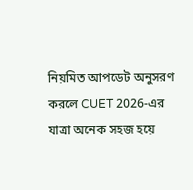নিয়মিত আপডেট অনুসরণ করলে CUET 2026-এর যাত্রা অনেক সহজ হয়ে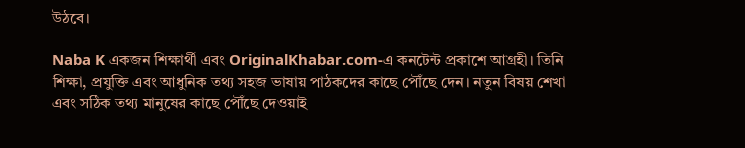উঠবে।

Naba K একজন শিক্ষার্থী এবং OriginalKhabar.com-এ কনটেন্ট প্রকাশে আগ্রহী। তিনি শিক্ষা, প্রযুক্তি এবং আধুনিক তথ্য সহজ ভাষায় পাঠকদের কাছে পৌঁছে দেন। নতুন বিষয় শেখা এবং সঠিক তথ্য মানুষের কাছে পৌঁছে দেওয়াই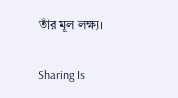তাঁর মূল লক্ষ্য।

Sharing Is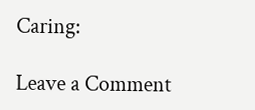Caring:

Leave a Comment